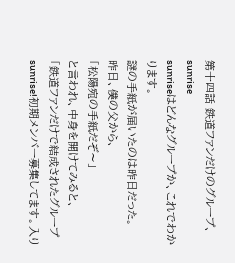第十四話 鉄道ファンだけのグループ、sunrise
sunriseはどんなグループか、これでわかります。
謎の手紙が届いたのは昨日だった。
昨日、僕の父から、
「松陽宛の手紙だぞ〜」
と言われ、中身を開けてみると、
「鉄道ファンだけで結成されたグループsunrise!初期メンバー募集してます。入り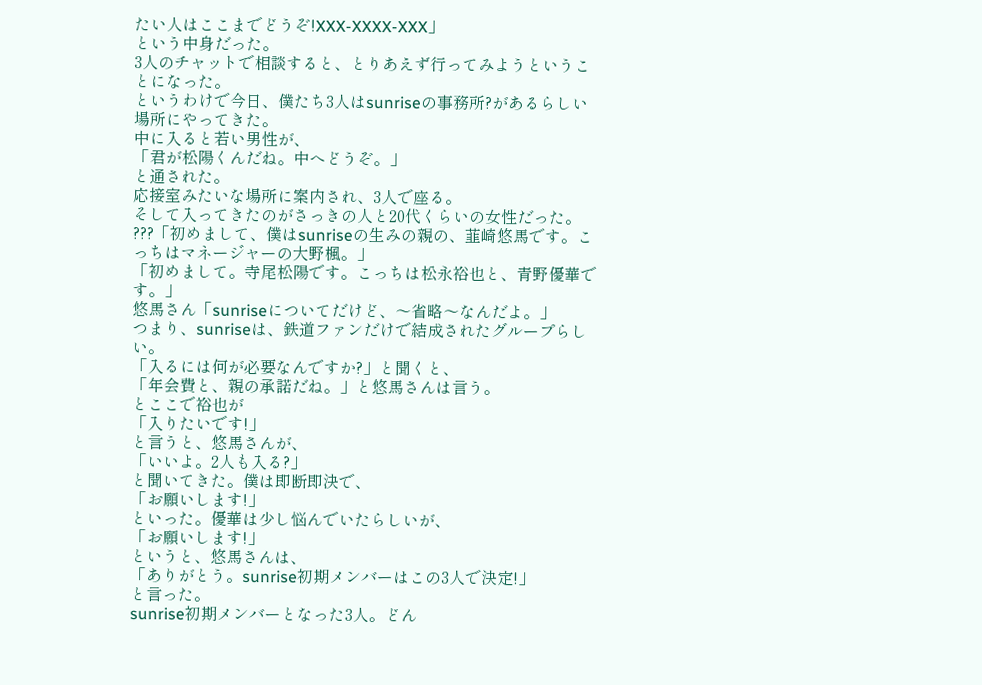たい人はここまでどうぞ!XXX-XXXX-XXX」
という中身だった。
3人のチャットで相談すると、とりあえず行ってみようということになった。
というわけで今日、僕たち3人はsunriseの事務所?があるらしい場所にやってきた。
中に入ると若い男性が、
「君が松陽くんだね。中へどうぞ。」
と通された。
応接室みたいな場所に案内され、3人で座る。
そして入ってきたのがさっきの人と20代くらいの女性だった。
???「初めまして、僕はsunriseの生みの親の、韮崎悠馬です。こっちはマネージャーの大野楓。」
「初めまして。寺尾松陽です。こっちは松永裕也と、青野優華です。」
悠馬さん「sunriseについてだけど、〜省略〜なんだよ。」
つまり、sunriseは、鉄道ファンだけで結成されたグループらしい。
「入るには何が必要なんですか?」と聞くと、
「年会費と、親の承諾だね。」と悠馬さんは言う。
とここで裕也が
「入りたいです!」
と言うと、悠馬さんが、
「いいよ。2人も入る?」
と聞いてきた。僕は即断即決で、
「お願いします!」
といった。優華は少し悩んでいたらしいが、
「お願いします!」
というと、悠馬さんは、
「ありがとう。sunrise初期メンバーはこの3人で決定!」
と言った。
sunrise初期メンバーとなった3人。どん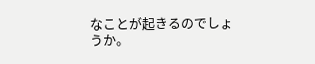なことが起きるのでしょうか。